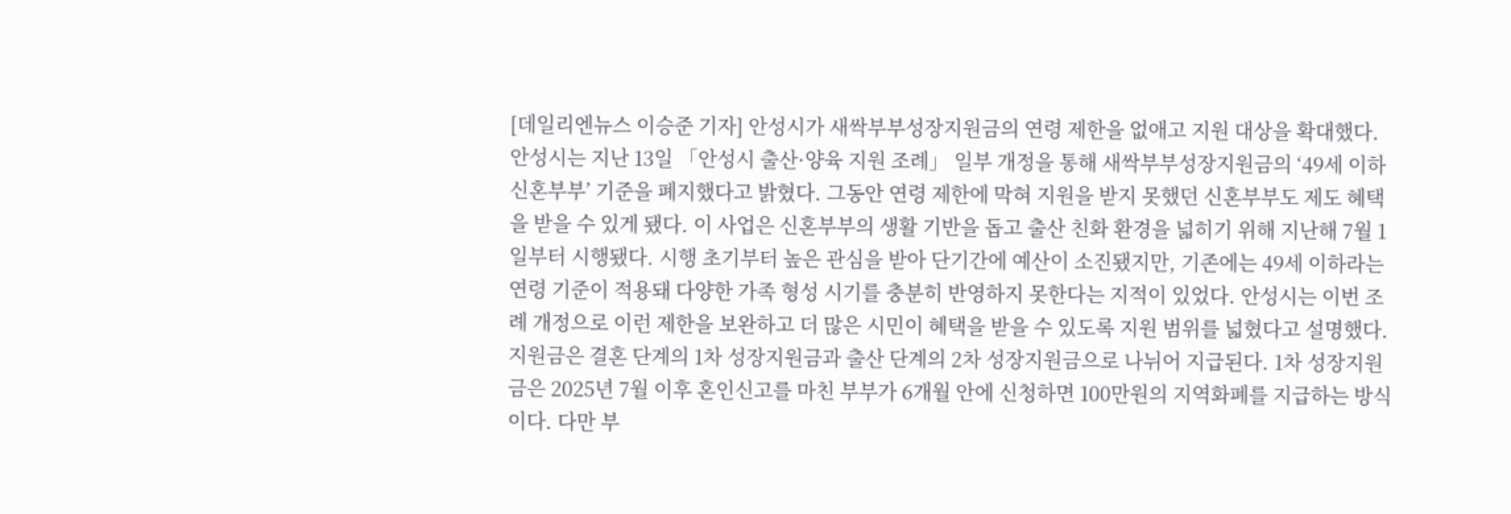[데일리엔뉴스 이승준 기자] 안성시가 새싹부부성장지원금의 연령 제한을 없애고 지원 대상을 확대했다. 안성시는 지난 13일 「안성시 출산·양육 지원 조례」 일부 개정을 통해 새싹부부성장지원금의 ‘49세 이하 신혼부부’ 기준을 폐지했다고 밝혔다. 그동안 연령 제한에 막혀 지원을 받지 못했던 신혼부부도 제도 혜택을 받을 수 있게 됐다. 이 사업은 신혼부부의 생활 기반을 돕고 출산 친화 환경을 넓히기 위해 지난해 7월 1일부터 시행됐다. 시행 초기부터 높은 관심을 받아 단기간에 예산이 소진됐지만, 기존에는 49세 이하라는 연령 기준이 적용돼 다양한 가족 형성 시기를 충분히 반영하지 못한다는 지적이 있었다. 안성시는 이번 조례 개정으로 이런 제한을 보완하고 더 많은 시민이 혜택을 받을 수 있도록 지원 범위를 넓혔다고 설명했다. 지원금은 결혼 단계의 1차 성장지원금과 출산 단계의 2차 성장지원금으로 나뉘어 지급된다. 1차 성장지원금은 2025년 7월 이후 혼인신고를 마친 부부가 6개월 안에 신청하면 100만원의 지역화폐를 지급하는 방식이다. 다만 부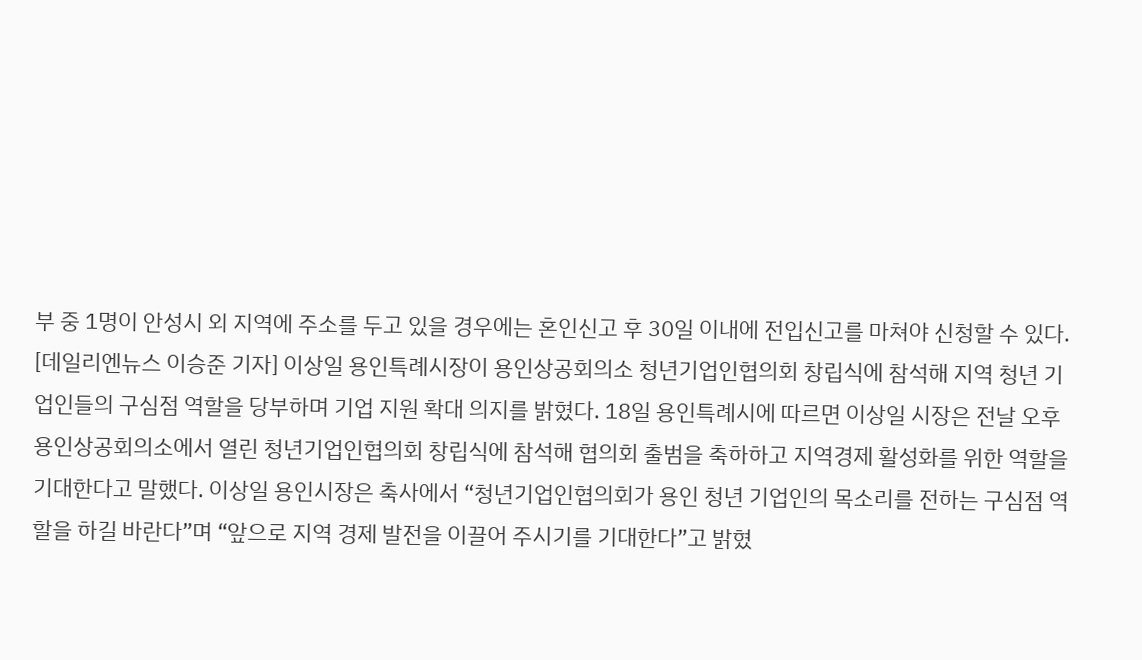부 중 1명이 안성시 외 지역에 주소를 두고 있을 경우에는 혼인신고 후 30일 이내에 전입신고를 마쳐야 신청할 수 있다.
[데일리엔뉴스 이승준 기자] 이상일 용인특례시장이 용인상공회의소 청년기업인협의회 창립식에 참석해 지역 청년 기업인들의 구심점 역할을 당부하며 기업 지원 확대 의지를 밝혔다. 18일 용인특례시에 따르면 이상일 시장은 전날 오후 용인상공회의소에서 열린 청년기업인협의회 창립식에 참석해 협의회 출범을 축하하고 지역경제 활성화를 위한 역할을 기대한다고 말했다. 이상일 용인시장은 축사에서 “청년기업인협의회가 용인 청년 기업인의 목소리를 전하는 구심점 역할을 하길 바란다”며 “앞으로 지역 경제 발전을 이끌어 주시기를 기대한다”고 밝혔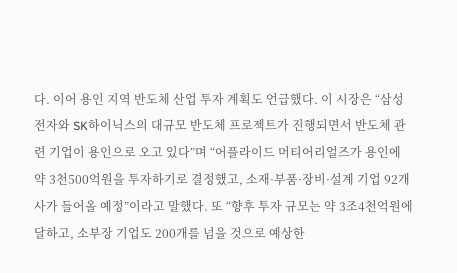다. 이어 용인 지역 반도체 산업 투자 계획도 언급했다. 이 시장은 “삼성전자와 SK하이닉스의 대규모 반도체 프로젝트가 진행되면서 반도체 관련 기업이 용인으로 오고 있다”며 “어플라이드 머티어리얼즈가 용인에 약 3천500억원을 투자하기로 결정했고, 소재·부품·장비·설계 기업 92개사가 들어올 예정”이라고 말했다. 또 “향후 투자 규모는 약 3조4천억원에 달하고, 소부장 기업도 200개를 넘을 것으로 예상한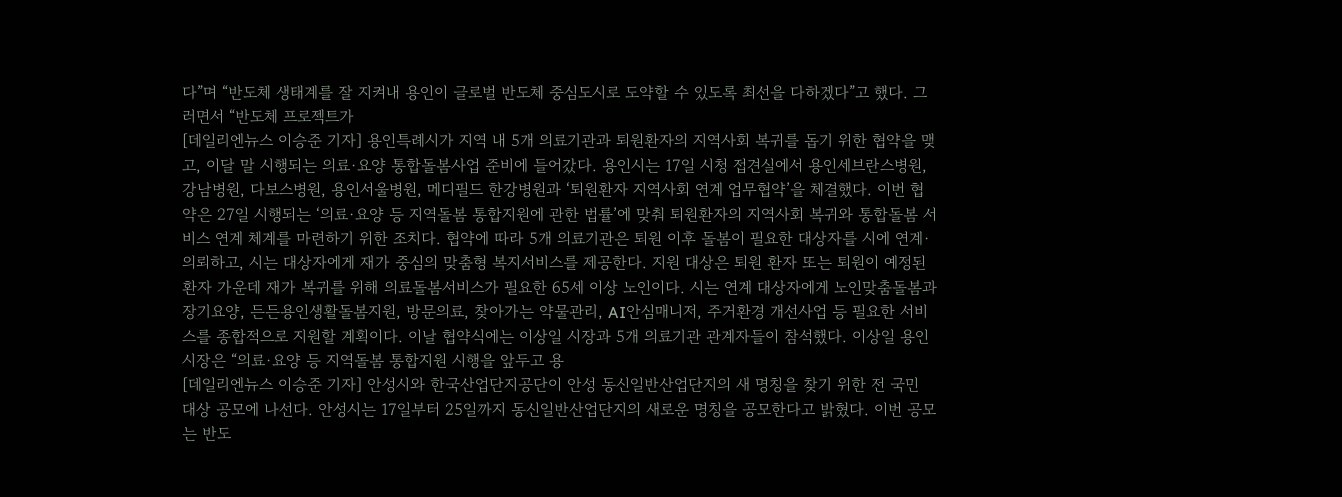다”며 “반도체 생태계를 잘 지켜내 용인이 글로벌 반도체 중심도시로 도약할 수 있도록 최선을 다하겠다”고 했다. 그러면서 “반도체 프로젝트가
[데일리엔뉴스 이승준 기자] 용인특례시가 지역 내 5개 의료기관과 퇴원환자의 지역사회 복귀를 돕기 위한 협약을 맺고, 이달 말 시행되는 의료·요양 통합돌봄사업 준비에 들어갔다. 용인시는 17일 시청 접견실에서 용인세브란스병원, 강남병원, 다보스병원, 용인서울병원, 메디필드 한강병원과 ‘퇴원환자 지역사회 연계 업무협약’을 체결했다. 이번 협약은 27일 시행되는 ‘의료·요양 등 지역돌봄 통합지원에 관한 법률’에 맞춰 퇴원환자의 지역사회 복귀와 통합돌봄 서비스 연계 체계를 마련하기 위한 조치다. 협약에 따라 5개 의료기관은 퇴원 이후 돌봄이 필요한 대상자를 시에 연계·의뢰하고, 시는 대상자에게 재가 중심의 맞춤형 복지서비스를 제공한다. 지원 대상은 퇴원 환자 또는 퇴원이 예정된 환자 가운데 재가 복귀를 위해 의료돌봄서비스가 필요한 65세 이상 노인이다. 시는 연계 대상자에게 노인맞춤돌봄과 장기요양, 든든용인생활돌봄지원, 방문의료, 찾아가는 약물관리, AI안심매니저, 주거환경 개선사업 등 필요한 서비스를 종합적으로 지원할 계획이다. 이날 협약식에는 이상일 시장과 5개 의료기관 관계자들이 참석했다. 이상일 용인시장은 “의료·요양 등 지역돌봄 통합지원 시행을 앞두고 용
[데일리엔뉴스 이승준 기자] 안성시와 한국산업단지공단이 안성 동신일반산업단지의 새 명칭을 찾기 위한 전 국민 대상 공모에 나선다. 안성시는 17일부터 25일까지 동신일반산업단지의 새로운 명칭을 공모한다고 밝혔다. 이번 공모는 반도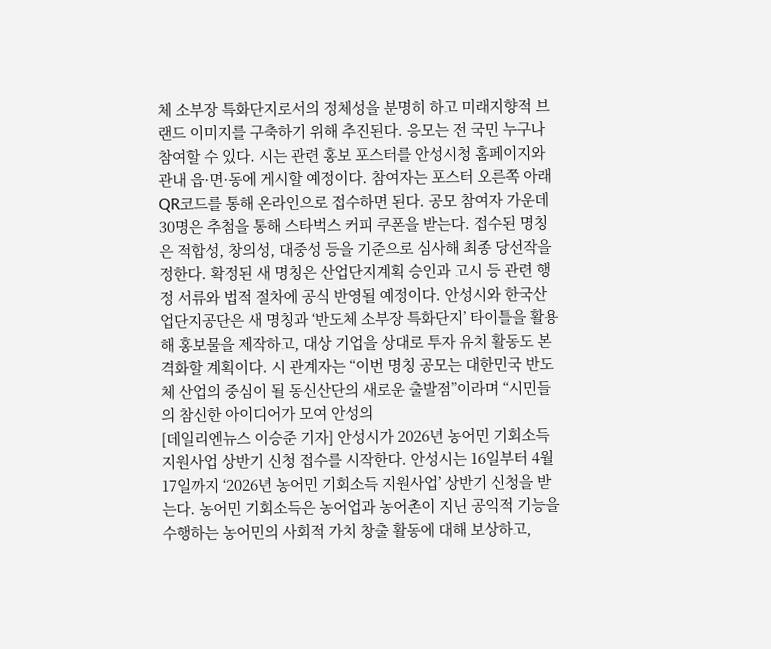체 소부장 특화단지로서의 정체성을 분명히 하고 미래지향적 브랜드 이미지를 구축하기 위해 추진된다. 응모는 전 국민 누구나 참여할 수 있다. 시는 관련 홍보 포스터를 안성시청 홈페이지와 관내 읍·면·동에 게시할 예정이다. 참여자는 포스터 오른쪽 아래 QR코드를 통해 온라인으로 접수하면 된다. 공모 참여자 가운데 30명은 추첨을 통해 스타벅스 커피 쿠폰을 받는다. 접수된 명칭은 적합성, 창의성, 대중성 등을 기준으로 심사해 최종 당선작을 정한다. 확정된 새 명칭은 산업단지계획 승인과 고시 등 관련 행정 서류와 법적 절차에 공식 반영될 예정이다. 안성시와 한국산업단지공단은 새 명칭과 ‘반도체 소부장 특화단지’ 타이틀을 활용해 홍보물을 제작하고, 대상 기업을 상대로 투자 유치 활동도 본격화할 계획이다. 시 관계자는 “이번 명칭 공모는 대한민국 반도체 산업의 중심이 될 동신산단의 새로운 출발점”이라며 “시민들의 참신한 아이디어가 모여 안성의
[데일리엔뉴스 이승준 기자] 안성시가 2026년 농어민 기회소득 지원사업 상반기 신청 접수를 시작한다. 안성시는 16일부터 4월 17일까지 ‘2026년 농어민 기회소득 지원사업’ 상반기 신청을 받는다. 농어민 기회소득은 농어업과 농어촌이 지닌 공익적 기능을 수행하는 농어민의 사회적 가치 창출 활동에 대해 보상하고,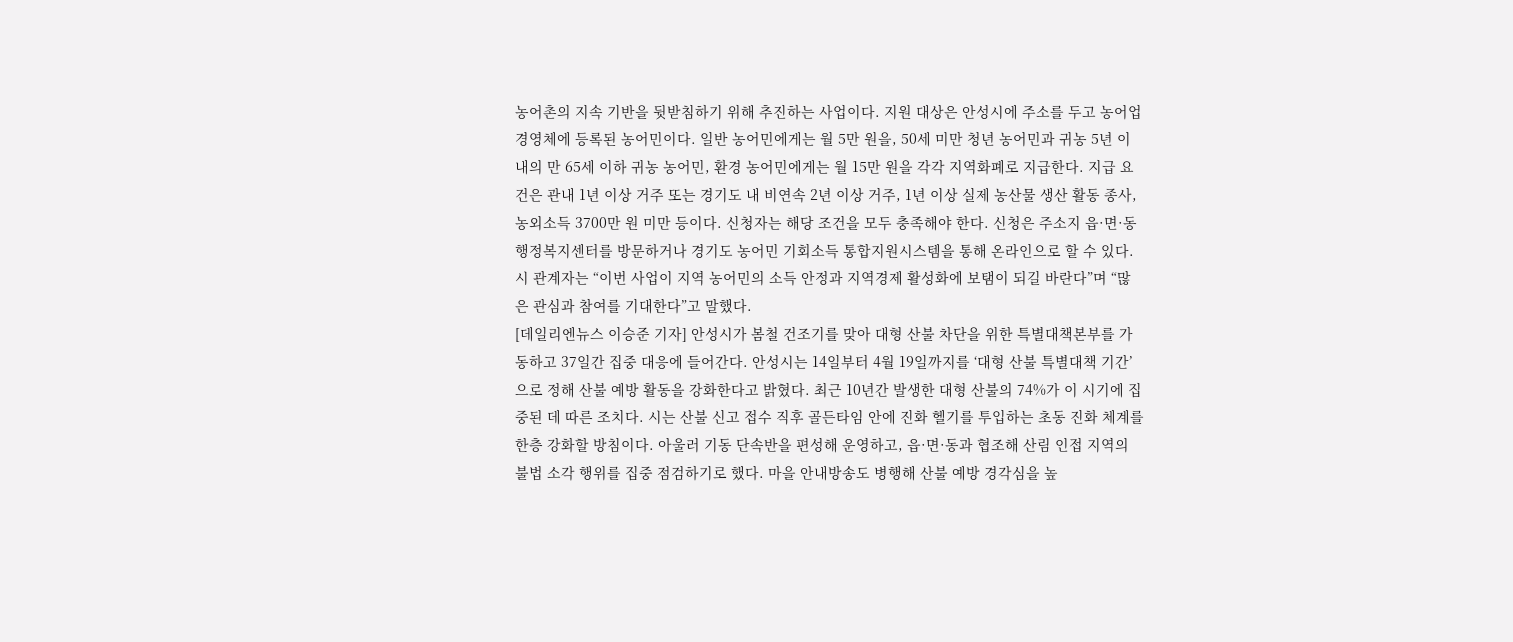농어촌의 지속 기반을 뒷받침하기 위해 추진하는 사업이다. 지원 대상은 안성시에 주소를 두고 농어업경영체에 등록된 농어민이다. 일반 농어민에게는 월 5만 원을, 50세 미만 청년 농어민과 귀농 5년 이내의 만 65세 이하 귀농 농어민, 환경 농어민에게는 월 15만 원을 각각 지역화폐로 지급한다. 지급 요건은 관내 1년 이상 거주 또는 경기도 내 비연속 2년 이상 거주, 1년 이상 실제 농산물 생산 활동 종사, 농외소득 3700만 원 미만 등이다. 신청자는 해당 조건을 모두 충족해야 한다. 신청은 주소지 읍·면·동 행정복지센터를 방문하거나 경기도 농어민 기회소득 통합지원시스템을 통해 온라인으로 할 수 있다. 시 관계자는 “이번 사업이 지역 농어민의 소득 안정과 지역경제 활성화에 보탬이 되길 바란다”며 “많은 관심과 참여를 기대한다”고 말했다.
[데일리엔뉴스 이승준 기자] 안성시가 봄철 건조기를 맞아 대형 산불 차단을 위한 특별대책본부를 가동하고 37일간 집중 대응에 들어간다. 안성시는 14일부터 4월 19일까지를 ‘대형 산불 특별대책 기간’으로 정해 산불 예방 활동을 강화한다고 밝혔다. 최근 10년간 발생한 대형 산불의 74%가 이 시기에 집중된 데 따른 조치다. 시는 산불 신고 접수 직후 골든타임 안에 진화 헬기를 투입하는 초동 진화 체계를 한층 강화할 방침이다. 아울러 기동 단속반을 편성해 운영하고, 읍·면·동과 협조해 산림 인접 지역의 불법 소각 행위를 집중 점검하기로 했다. 마을 안내방송도 병행해 산불 예방 경각심을 높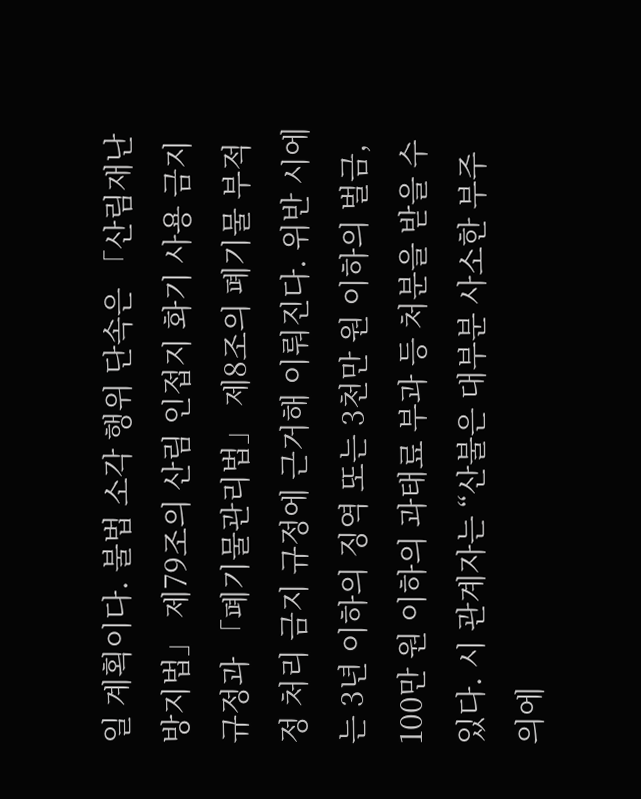일 계획이다. 불법 소각 행위 단속은 「산림재난방지법」 제79조의 산림 인접지 화기 사용 금지 규정과 「폐기물관리법」 제8조의 폐기물 부적정 처리 금지 규정에 근거해 이뤄진다. 위반 시에는 3년 이하의 징역 또는 3천만 원 이하의 벌금, 100만 원 이하의 과태료 부과 등 처분을 받을 수 있다. 시 관계자는 “산불은 대부분 사소한 부주의에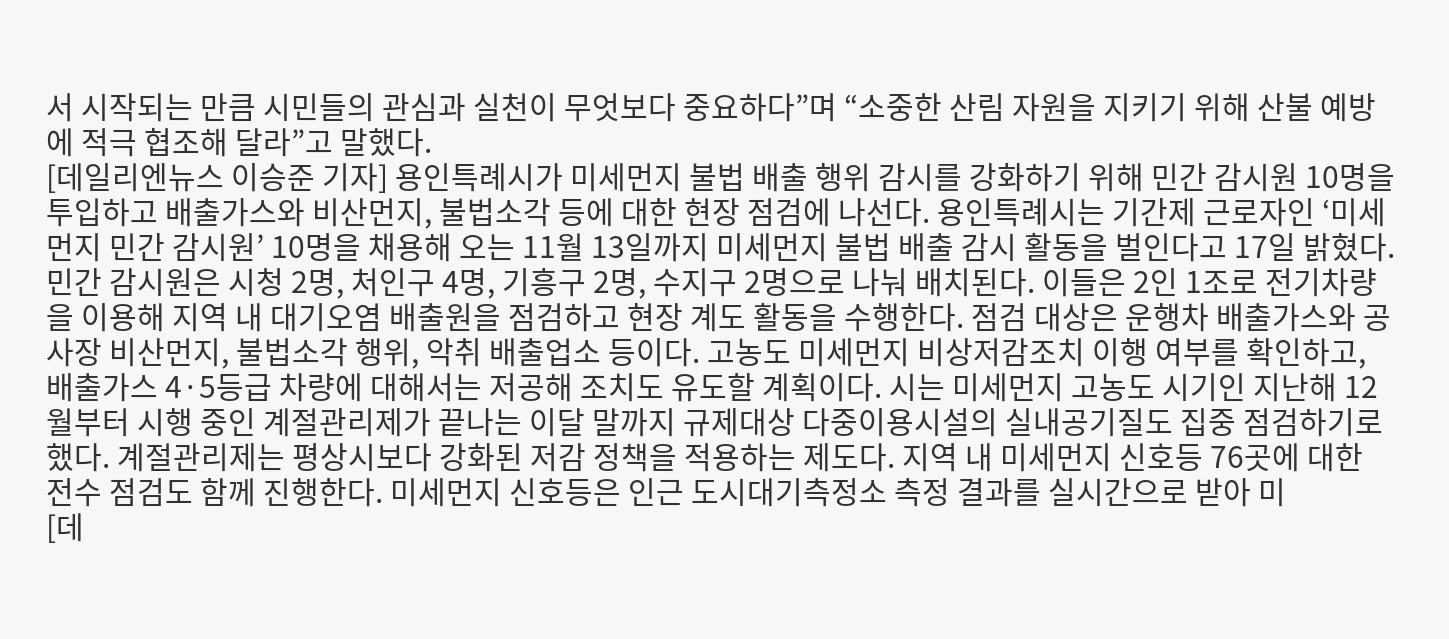서 시작되는 만큼 시민들의 관심과 실천이 무엇보다 중요하다”며 “소중한 산림 자원을 지키기 위해 산불 예방에 적극 협조해 달라”고 말했다.
[데일리엔뉴스 이승준 기자] 용인특례시가 미세먼지 불법 배출 행위 감시를 강화하기 위해 민간 감시원 10명을 투입하고 배출가스와 비산먼지, 불법소각 등에 대한 현장 점검에 나선다. 용인특례시는 기간제 근로자인 ‘미세먼지 민간 감시원’ 10명을 채용해 오는 11월 13일까지 미세먼지 불법 배출 감시 활동을 벌인다고 17일 밝혔다. 민간 감시원은 시청 2명, 처인구 4명, 기흥구 2명, 수지구 2명으로 나눠 배치된다. 이들은 2인 1조로 전기차량을 이용해 지역 내 대기오염 배출원을 점검하고 현장 계도 활동을 수행한다. 점검 대상은 운행차 배출가스와 공사장 비산먼지, 불법소각 행위, 악취 배출업소 등이다. 고농도 미세먼지 비상저감조치 이행 여부를 확인하고, 배출가스 4·5등급 차량에 대해서는 저공해 조치도 유도할 계획이다. 시는 미세먼지 고농도 시기인 지난해 12월부터 시행 중인 계절관리제가 끝나는 이달 말까지 규제대상 다중이용시설의 실내공기질도 집중 점검하기로 했다. 계절관리제는 평상시보다 강화된 저감 정책을 적용하는 제도다. 지역 내 미세먼지 신호등 76곳에 대한 전수 점검도 함께 진행한다. 미세먼지 신호등은 인근 도시대기측정소 측정 결과를 실시간으로 받아 미
[데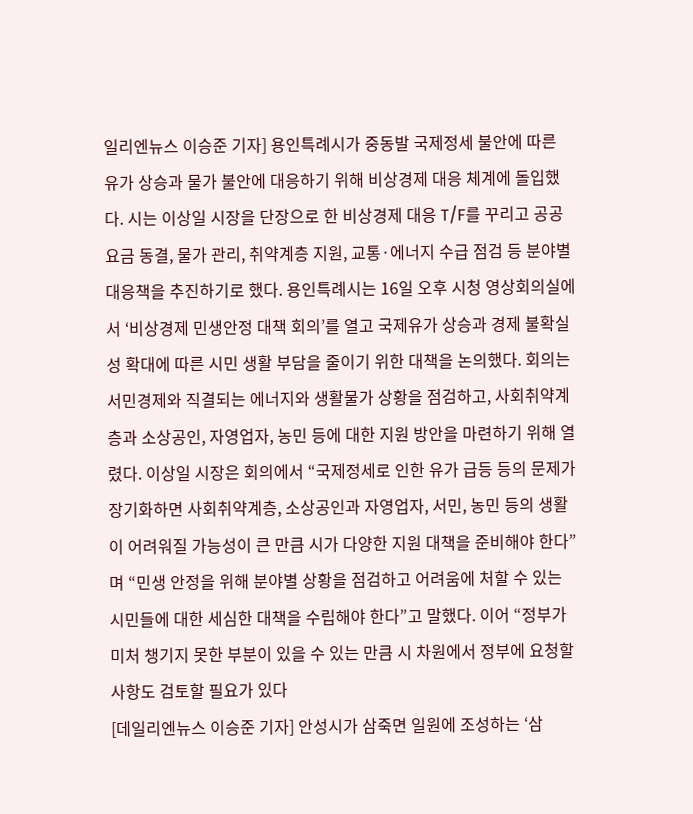일리엔뉴스 이승준 기자] 용인특례시가 중동발 국제정세 불안에 따른 유가 상승과 물가 불안에 대응하기 위해 비상경제 대응 체계에 돌입했다. 시는 이상일 시장을 단장으로 한 비상경제 대응 T/F를 꾸리고 공공요금 동결, 물가 관리, 취약계층 지원, 교통·에너지 수급 점검 등 분야별 대응책을 추진하기로 했다. 용인특례시는 16일 오후 시청 영상회의실에서 ‘비상경제 민생안정 대책 회의’를 열고 국제유가 상승과 경제 불확실성 확대에 따른 시민 생활 부담을 줄이기 위한 대책을 논의했다. 회의는 서민경제와 직결되는 에너지와 생활물가 상황을 점검하고, 사회취약계층과 소상공인, 자영업자, 농민 등에 대한 지원 방안을 마련하기 위해 열렸다. 이상일 시장은 회의에서 “국제정세로 인한 유가 급등 등의 문제가 장기화하면 사회취약계층, 소상공인과 자영업자, 서민, 농민 등의 생활이 어려워질 가능성이 큰 만큼 시가 다양한 지원 대책을 준비해야 한다”며 “민생 안정을 위해 분야별 상황을 점검하고 어려움에 처할 수 있는 시민들에 대한 세심한 대책을 수립해야 한다”고 말했다. 이어 “정부가 미처 챙기지 못한 부분이 있을 수 있는 만큼 시 차원에서 정부에 요청할 사항도 검토할 필요가 있다
[데일리엔뉴스 이승준 기자] 안성시가 삼죽면 일원에 조성하는 ‘삼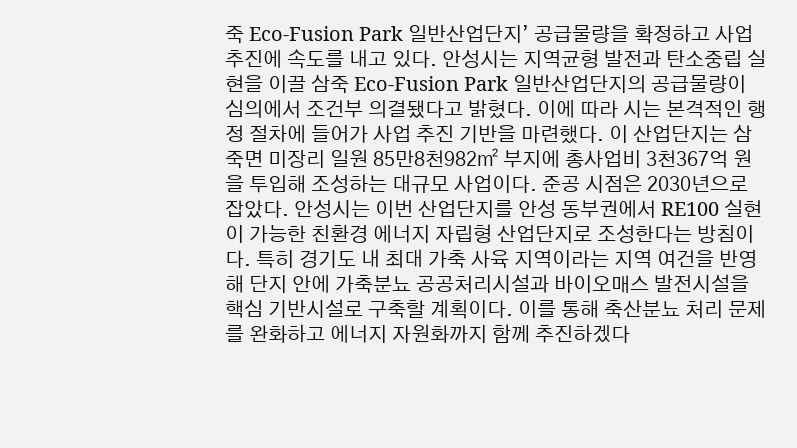죽 Eco-Fusion Park 일반산업단지’ 공급물량을 확정하고 사업 추진에 속도를 내고 있다. 안성시는 지역균형 발전과 탄소중립 실현을 이끌 삼죽 Eco-Fusion Park 일반산업단지의 공급물량이 심의에서 조건부 의결됐다고 밝혔다. 이에 따라 시는 본격적인 행정 절차에 들어가 사업 추진 기반을 마련했다. 이 산업단지는 삼죽면 미장리 일원 85만8천982㎡ 부지에 총사업비 3천367억 원을 투입해 조성하는 대규모 사업이다. 준공 시점은 2030년으로 잡았다. 안성시는 이번 산업단지를 안성 동부권에서 RE100 실현이 가능한 친환경 에너지 자립형 산업단지로 조성한다는 방침이다. 특히 경기도 내 최대 가축 사육 지역이라는 지역 여건을 반영해 단지 안에 가축분뇨 공공처리시설과 바이오매스 발전시설을 핵심 기반시설로 구축할 계획이다. 이를 통해 축산분뇨 처리 문제를 완화하고 에너지 자원화까지 함께 추진하겠다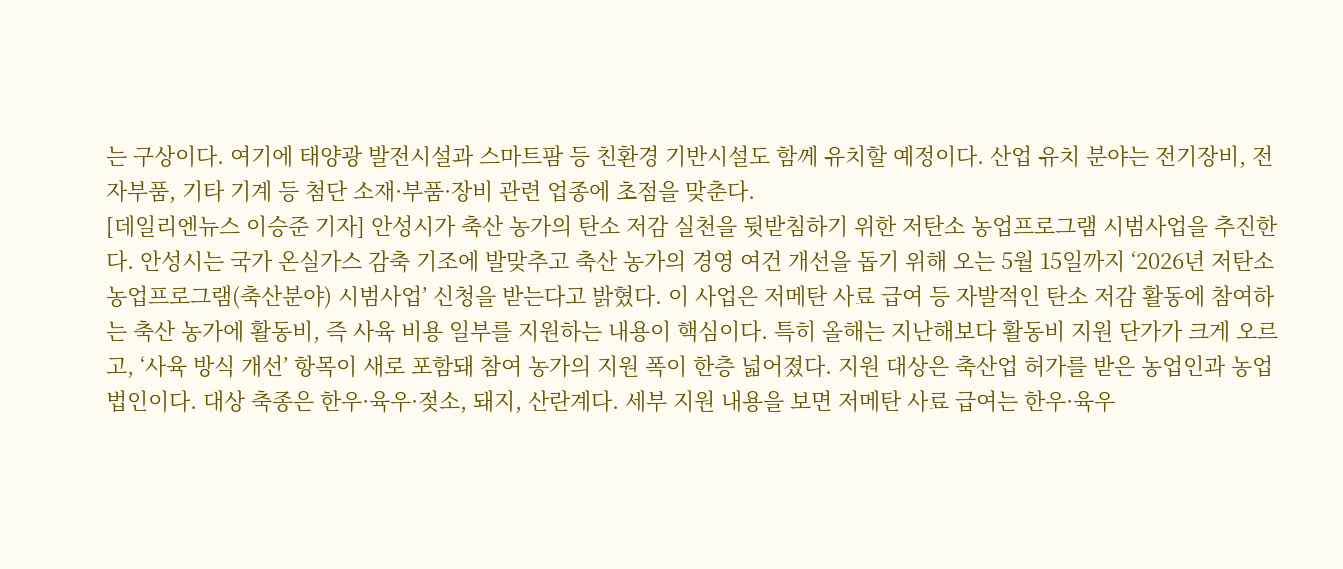는 구상이다. 여기에 태양광 발전시설과 스마트팜 등 친환경 기반시설도 함께 유치할 예정이다. 산업 유치 분야는 전기장비, 전자부품, 기타 기계 등 첨단 소재·부품·장비 관련 업종에 초점을 맞춘다.
[데일리엔뉴스 이승준 기자] 안성시가 축산 농가의 탄소 저감 실천을 뒷받침하기 위한 저탄소 농업프로그램 시범사업을 추진한다. 안성시는 국가 온실가스 감축 기조에 발맞추고 축산 농가의 경영 여건 개선을 돕기 위해 오는 5월 15일까지 ‘2026년 저탄소 농업프로그램(축산분야) 시범사업’ 신청을 받는다고 밝혔다. 이 사업은 저메탄 사료 급여 등 자발적인 탄소 저감 활동에 참여하는 축산 농가에 활동비, 즉 사육 비용 일부를 지원하는 내용이 핵심이다. 특히 올해는 지난해보다 활동비 지원 단가가 크게 오르고, ‘사육 방식 개선’ 항목이 새로 포함돼 참여 농가의 지원 폭이 한층 넓어졌다. 지원 대상은 축산업 허가를 받은 농업인과 농업법인이다. 대상 축종은 한우·육우·젖소, 돼지, 산란계다. 세부 지원 내용을 보면 저메탄 사료 급여는 한우·육우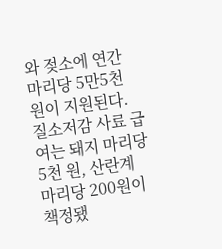와 젖소에 연간 마리당 5만5천 원이 지원된다. 질소저감 사료 급여는 돼지 마리당 5천 원, 산란계 마리당 200원이 책정됐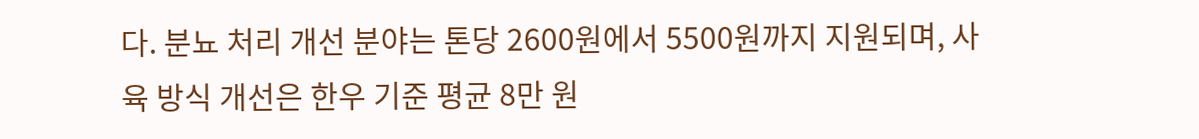다. 분뇨 처리 개선 분야는 톤당 2600원에서 5500원까지 지원되며, 사육 방식 개선은 한우 기준 평균 8만 원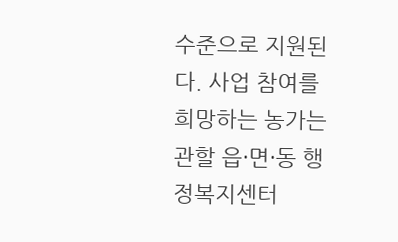수준으로 지원된다. 사업 참여를 희망하는 농가는 관할 읍·면·동 행정복지센터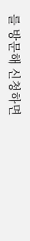를 방문해 신청하면